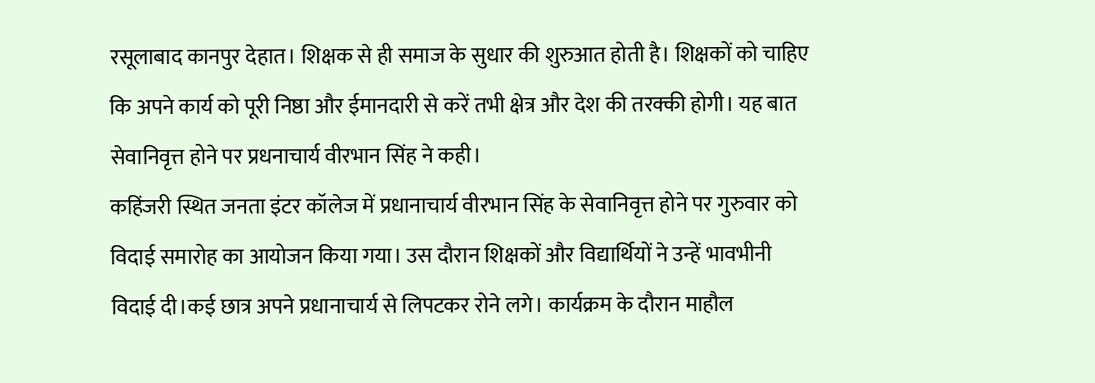रसूलाबाद कानपुर देहात। शिक्षक से ही समाज के सुधार की शुरुआत होती है। शिक्षकों को चाहिए कि अपने कार्य को पूरी निष्ठा और ईमानदारी से करें तभी क्षेत्र और देश की तरक्की होगी। यह बात सेवानिवृत्त होने पर प्रधनाचार्य वीरभान सिंह ने कही।
कहिंजरी स्थित जनता इंटर कॉलेज में प्रधानाचार्य वीरभान सिंह के सेवानिवृत्त होने पर गुरुवार को विदाई समारोह का आयोजन किया गया। उस दौरान शिक्षकों और विद्यार्थियों ने उन्हें भावभीनी विदाई दी।कई छात्र अपने प्रधानाचार्य से लिपटकर रोने लगे। कार्यक्रम के दौरान माहौल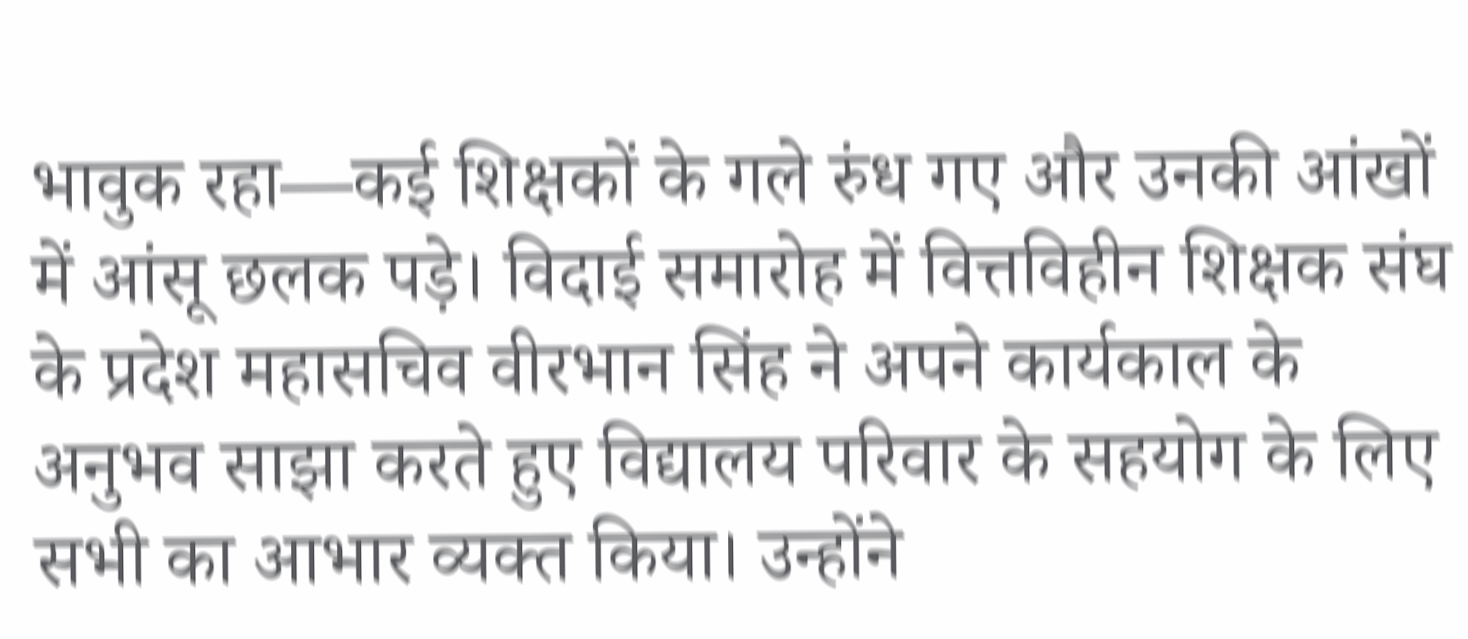भावुक रहा—कई शिक्षकों के गले रुंध गए और उनकी आंखों में आंसू छलक पड़े। विदाई समारोह में वित्तविहीन शिक्षक संघ के प्रदेश महासचिव वीरभान सिंह ने अपने कार्यकाल के अनुभव साझा करते हुए विद्यालय परिवार के सहयोग के लिए सभी का आभार व्यक्त किया। उन्होंने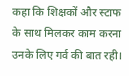कहा कि शिक्षकों और स्टाफ के साथ मिलकर काम करना उनके लिए गर्व की बात रही।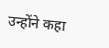उन्होंने कहा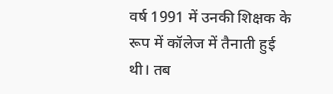वर्ष 1991 में उनकी शिक्षक के रूप में कॉलेज में तैनाती हुई थी। तब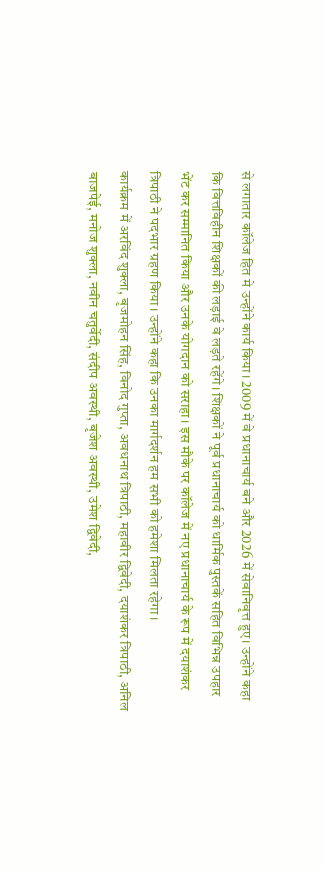से लगातार कॉलेज हित मे उन्होंने कार्य किया। 2009 में वे प्रधानाचार्य बने और 2026 में सेवानिवृत्त हुए। उन्होंने कहा कि वित्तविहीन शिक्षकों की लड़ाई वे लड़ते रहेंगे। शिक्षकों ने पूर्व प्रधानाचार्य को धार्मिक पुस्तकें सहित विभिन्न उपहार भेंट कर सम्मानित किया और उनके योगदान को सराहा। इस मौके पर कॉलेज में नए प्रधानाचार्य के रूप में दयाशंकर त्रिपाठी ने पदभार ग्रहण किया। उन्होंने कहा कि उनका मार्गदर्शन हम सभी को हमेशा मिलता रहेगा।
कार्यक्रम में अरविंद शुक्ला, बृजमोहन सिंह, विनोद गुप्ता, अवधनाथ त्रिपाठी, महावीर द्विवेदी, दयाशंकर त्रिपाठी, अनिल बाजपेई, मनोज शुक्ला, नवीन चतुर्वेदी, संदीप अवस्थी, बृजेश अवस्थी, उमेश द्विवेदी,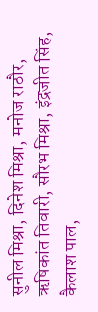सुनील मिश्रा, दिनेश मिश्रा, मनोज राठौर, ऋषिकांत तिवारी, सौरभ मिश्रा, इंद्रजीत सिंह, कैलाश पाल,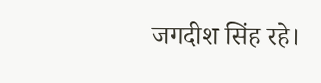जगदीश सिंह रहे।